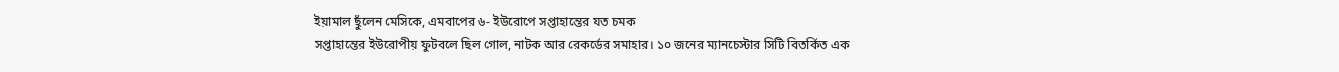ইয়ামাল ছুঁলেন মেসিকে, এমবাপের ৬- ইউরোপে সপ্তাহান্তের যত চমক
সপ্তাহান্তের ইউরোপীয় ফুটবলে ছিল গোল, নাটক আর রেকর্ডের সমাহার। ১০ জনের ম্যানচেস্টার সিটি বিতর্কিত এক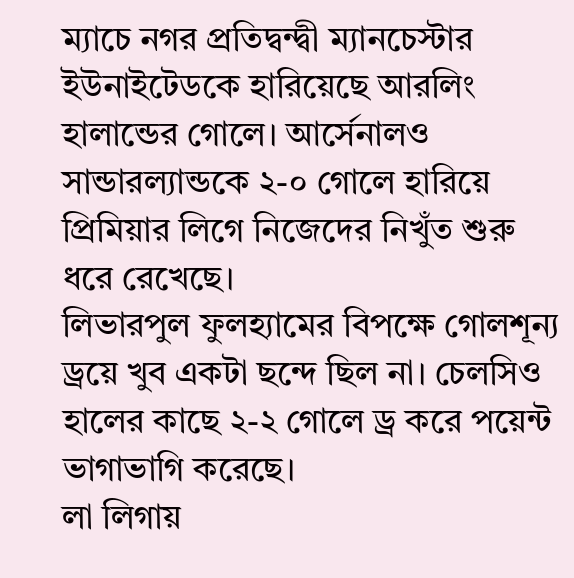ম্যাচে নগর প্রতিদ্বন্দ্বী ম্যানচেস্টার ইউনাইটেডকে হারিয়েছে আরলিং হালান্ডের গোলে। আর্সেনালও সান্ডারল্যান্ডকে ২-০ গোলে হারিয়ে প্রিমিয়ার লিগে নিজেদের নিখুঁত শুরু ধরে রেখেছে।
লিভারপুল ফুলহ্যামের বিপক্ষে গোলশূন্য ড্রয়ে খুব একটা ছন্দে ছিল না। চেলসিও হালের কাছে ২-২ গোলে ড্র করে পয়েন্ট ভাগাভাগি করেছে।
লা লিগায়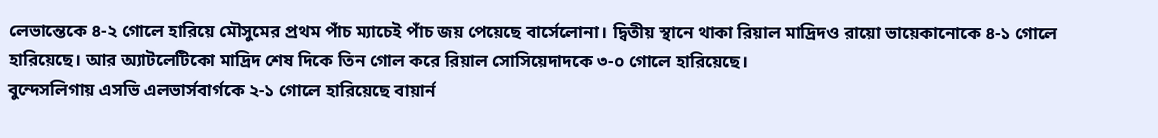লেভান্তেকে ৪-২ গোলে হারিয়ে মৌসুমের প্রথম পাঁচ ম্যাচেই পাঁচ জয় পেয়েছে বার্সেলোনা। দ্বিতীয় স্থানে থাকা রিয়াল মাদ্রিদও রায়ো ভায়েকানোকে ৪-১ গোলে হারিয়েছে। আর অ্যাটলেটিকো মাদ্রিদ শেষ দিকে তিন গোল করে রিয়াল সোসিয়েদাদকে ৩-০ গোলে হারিয়েছে।
বুন্দেসলিগায় এসভি এলভার্সবার্গকে ২-১ গোলে হারিয়েছে বায়ার্ন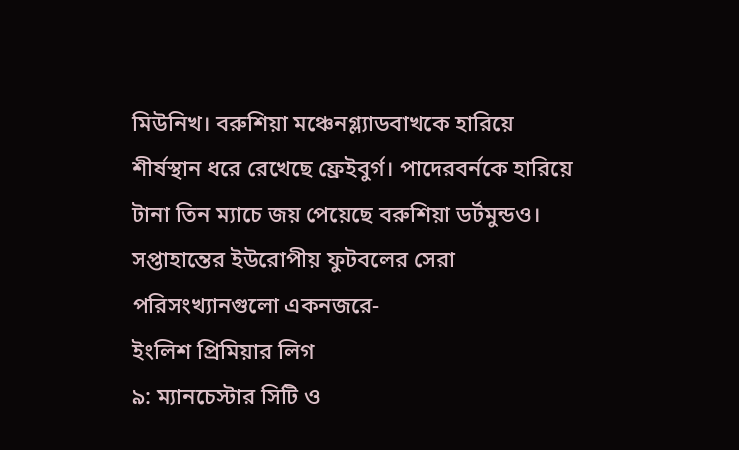মিউনিখ। বরুশিয়া মঞ্চেনগ্ল্যাডবাখকে হারিয়ে শীর্ষস্থান ধরে রেখেছে ফ্রেইবুর্গ। পাদেরবর্নকে হারিয়ে টানা তিন ম্যাচে জয় পেয়েছে বরুশিয়া ডর্টমুন্ডও। সপ্তাহান্তের ইউরোপীয় ফুটবলের সেরা পরিসংখ্যানগুলো একনজরে-
ইংলিশ প্রিমিয়ার লিগ
৯: ম্যানচেস্টার সিটি ও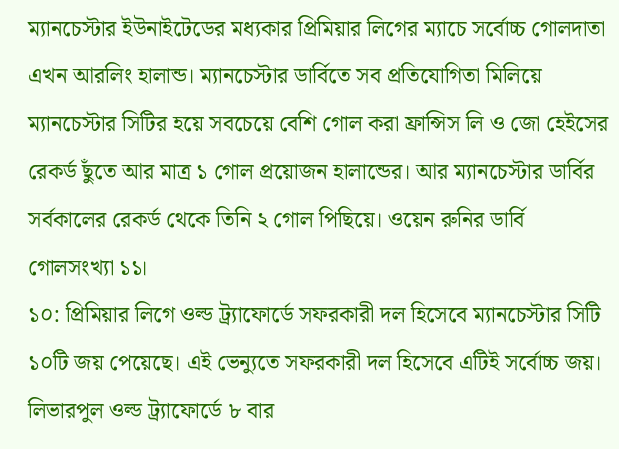ম্যানচেস্টার ইউনাইটেডের মধ্যকার প্রিমিয়ার লিগের ম্যাচে সর্বোচ্চ গোলদাতা এখন আরলিং হালান্ড। ম্যানচেস্টার ডার্বিতে সব প্রতিযোগিতা মিলিয়ে ম্যানচেস্টার সিটির হয়ে সবচেয়ে বেশি গোল করা ফ্রান্সিস লি ও জো হেইসের রেকর্ড ছুঁতে আর মাত্র ১ গোল প্রয়োজন হালান্ডের। আর ম্যানচেস্টার ডার্বির সর্বকালের রেকর্ড থেকে তিনি ২ গোল পিছিয়ে। ওয়েন রুনির ডার্বি গোলসংখ্যা ১১।
১০: প্রিমিয়ার লিগে ওল্ড ট্র্যাফোর্ডে সফরকারী দল হিসেবে ম্যানচেস্টার সিটি ১০টি জয় পেয়েছে। এই ভেন্যুতে সফরকারী দল হিসেবে এটিই সর্বোচ্চ জয়। লিভারপুল ওল্ড ট্র্যাফোর্ডে ৮ বার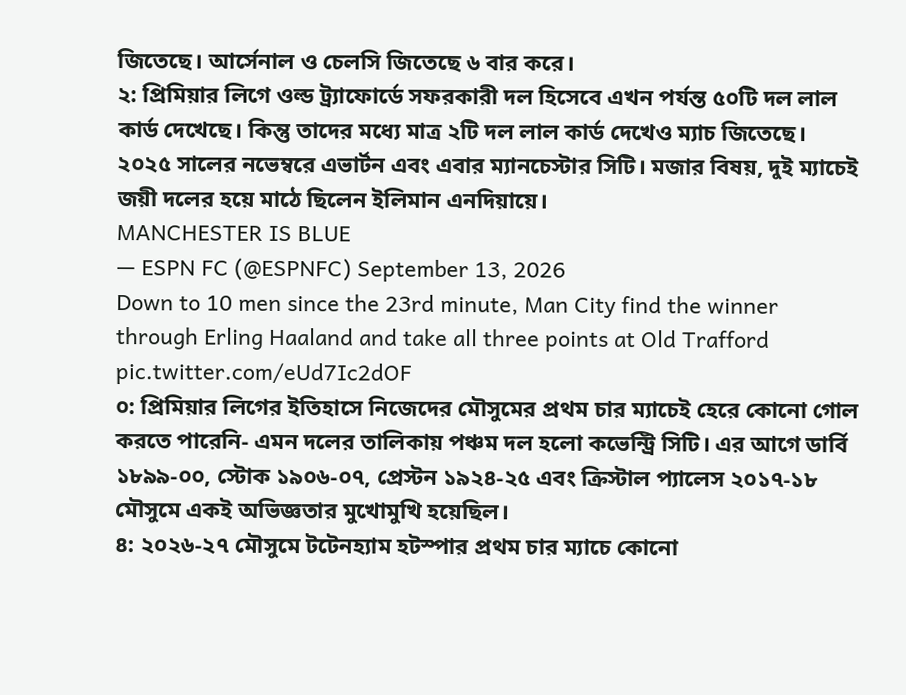জিতেছে। আর্সেনাল ও চেলসি জিতেছে ৬ বার করে।
২: প্রিমিয়ার লিগে ওল্ড ট্র্যাফোর্ডে সফরকারী দল হিসেবে এখন পর্যন্ত ৫০টি দল লাল কার্ড দেখেছে। কিন্তু তাদের মধ্যে মাত্র ২টি দল লাল কার্ড দেখেও ম্যাচ জিতেছে। ২০২৫ সালের নভেম্বরে এভার্টন এবং এবার ম্যানচেস্টার সিটি। মজার বিষয়, দুই ম্যাচেই জয়ী দলের হয়ে মাঠে ছিলেন ইলিমান এনদিয়ায়ে।
MANCHESTER IS BLUE
— ESPN FC (@ESPNFC) September 13, 2026
Down to 10 men since the 23rd minute, Man City find the winner through Erling Haaland and take all three points at Old Trafford pic.twitter.com/eUd7Ic2dOF
০: প্রিমিয়ার লিগের ইতিহাসে নিজেদের মৌসুমের প্রথম চার ম্যাচেই হেরে কোনো গোল করতে পারেনি- এমন দলের তালিকায় পঞ্চম দল হলো কভেন্ট্রি সিটি। এর আগে ডার্বি ১৮৯৯-০০, স্টোক ১৯০৬-০৭, প্রেস্টন ১৯২৪-২৫ এবং ক্রিস্টাল প্যালেস ২০১৭-১৮ মৌসুমে একই অভিজ্ঞতার মুখোমুখি হয়েছিল।
৪: ২০২৬-২৭ মৌসুমে টটেনহ্যাম হটস্পার প্রথম চার ম্যাচে কোনো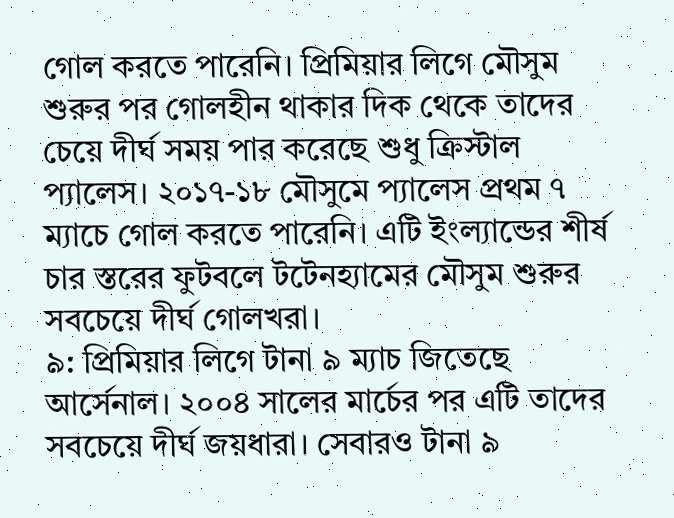গোল করতে পারেনি। প্রিমিয়ার লিগে মৌসুম শুরুর পর গোলহীন থাকার দিক থেকে তাদের চেয়ে দীর্ঘ সময় পার করেছে শুধু ক্রিস্টাল প্যালেস। ২০১৭-১৮ মৌসুমে প্যালেস প্রথম ৭ ম্যাচে গোল করতে পারেনি। এটি ইংল্যান্ডের শীর্ষ চার স্তরের ফুটবলে টটেনহ্যামের মৌসুম শুরুর সবচেয়ে দীর্ঘ গোলখরা।
৯: প্রিমিয়ার লিগে টানা ৯ ম্যাচ জিতেছে আর্সেনাল। ২০০৪ সালের মার্চের পর এটি তাদের সবচেয়ে দীর্ঘ জয়ধারা। সেবারও টানা ৯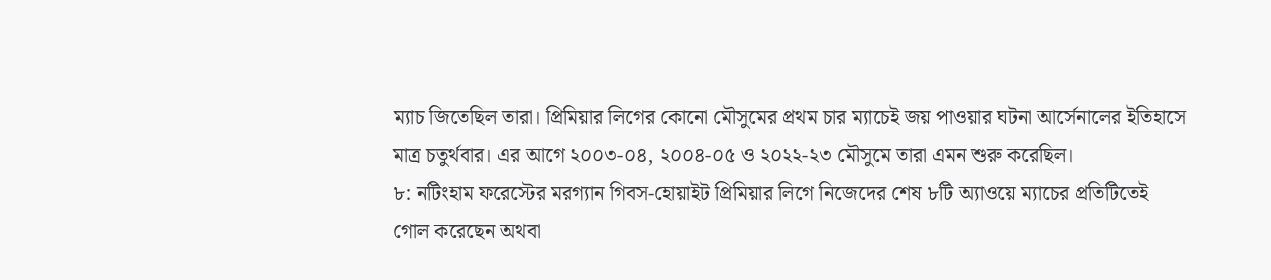ম্যাচ জিতেছিল তারা। প্রিমিয়ার লিগের কোনো মৌসুমের প্রথম চার ম্যাচেই জয় পাওয়ার ঘটনা আর্সেনালের ইতিহাসে মাত্র চতুর্থবার। এর আগে ২০০৩-০৪, ২০০৪-০৫ ও ২০২২-২৩ মৌসুমে তারা এমন শুরু করেছিল।
৮: নটিংহাম ফরেস্টের মরগ্যান গিবস-হোয়াইট প্রিমিয়ার লিগে নিজেদের শেষ ৮টি অ্যাওয়ে ম্যাচের প্রতিটিতেই গোল করেছেন অথবা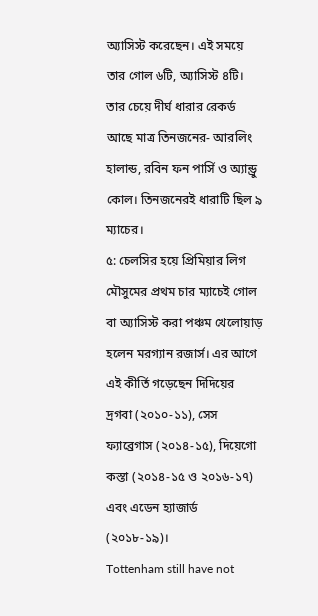অ্যাসিস্ট করেছেন। এই সময়ে তার গোল ৬টি, অ্যাসিস্ট ৪টি। তার চেয়ে দীর্ঘ ধারার রেকর্ড আছে মাত্র তিনজনের- আরলিং হালান্ড, রবিন ফন পার্সি ও অ্যান্ড্রু কোল। তিনজনেরই ধারাটি ছিল ৯ ম্যাচের।
৫: চেলসির হয়ে প্রিমিয়ার লিগ মৌসুমের প্রথম চার ম্যাচেই গোল বা অ্যাসিস্ট করা পঞ্চম খেলোয়াড় হলেন মরগ্যান রজার্স। এর আগে এই কীর্তি গড়েছেন দিদিয়ের দ্রগবা (২০১০-১১), সেস ফ্যাব্রেগাস (২০১৪-১৫), দিয়েগো কস্তা (২০১৪-১৫ ও ২০১৬-১৭) এবং এডেন হ্যাজার্ড (২০১৮-১৯)।
Tottenham still have not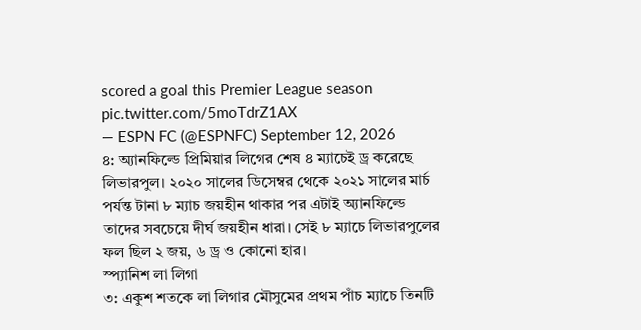scored a goal this Premier League season pic.twitter.com/5moTdrZ1AX
— ESPN FC (@ESPNFC) September 12, 2026
৪: অ্যানফিল্ডে প্রিমিয়ার লিগের শেষ ৪ ম্যাচেই ড্র করেছে লিভারপুল। ২০২০ সালের ডিসেম্বর থেকে ২০২১ সালের মার্চ পর্যন্ত টানা ৮ ম্যাচ জয়হীন থাকার পর এটাই অ্যানফিল্ডে তাদের সবচেয়ে দীর্ঘ জয়হীন ধারা। সেই ৮ ম্যাচে লিভারপুলের ফল ছিল ২ জয়, ৬ ড্র ও কোনো হার।
স্প্যানিশ লা লিগা
৩: একুশ শতকে লা লিগার মৌসুমের প্রথম পাঁচ ম্যাচে তিনটি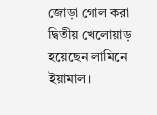জোড়া গোল করা দ্বিতীয় খেলোয়াড় হয়েছেন লামিনে ইয়ামাল।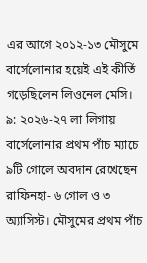এর আগে ২০১২-১৩ মৌসুমে বার্সেলোনার হয়েই এই কীর্তি গড়েছিলেন লিওনেল মেসি।
৯: ২০২৬-২৭ লা লিগায় বার্সেলোনার প্রথম পাঁচ ম্যাচে ৯টি গোলে অবদান রেখেছেন রাফিনহা- ৬ গোল ও ৩ অ্যাসিস্ট। মৌসুমের প্রথম পাঁচ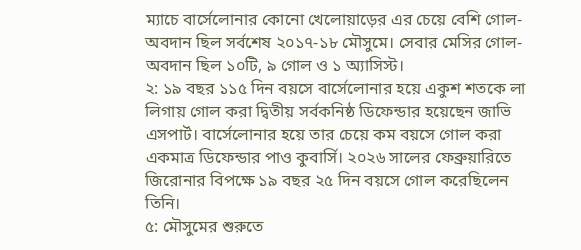ম্যাচে বার্সেলোনার কোনো খেলোয়াড়ের এর চেয়ে বেশি গোল-অবদান ছিল সর্বশেষ ২০১৭-১৮ মৌসুমে। সেবার মেসির গোল-অবদান ছিল ১০টি, ৯ গোল ও ১ অ্যাসিস্ট।
২: ১৯ বছর ১১৫ দিন বয়সে বার্সেলোনার হয়ে একুশ শতকে লা লিগায় গোল করা দ্বিতীয় সর্বকনিষ্ঠ ডিফেন্ডার হয়েছেন জাভি এসপার্ট। বার্সেলোনার হয়ে তার চেয়ে কম বয়সে গোল করা একমাত্র ডিফেন্ডার পাও কুবার্সি। ২০২৬ সালের ফেব্রুয়ারিতে জিরোনার বিপক্ষে ১৯ বছর ২৫ দিন বয়সে গোল করেছিলেন তিনি।
৫: মৌসুমের শুরুতে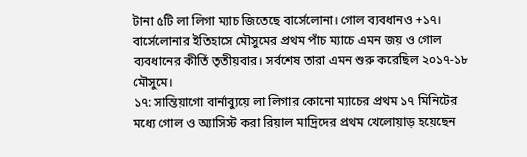টানা ৫টি লা লিগা ম্যাচ জিতেছে বার্সেলোনা। গোল ব্যবধানও +১৭। বার্সেলোনার ইতিহাসে মৌসুমের প্রথম পাঁচ ম্যাচে এমন জয় ও গোল ব্যবধানের কীর্তি তৃতীয়বার। সর্বশেষ তারা এমন শুরু করেছিল ২০১৭-১৮ মৌসুমে।
১৭: সান্তিয়াগো বার্নাব্যুয়ে লা লিগার কোনো ম্যাচের প্রথম ১৭ মিনিটের মধ্যে গোল ও অ্যাসিস্ট করা রিয়াল মাদ্রিদের প্রথম খেলোয়াড় হয়েছেন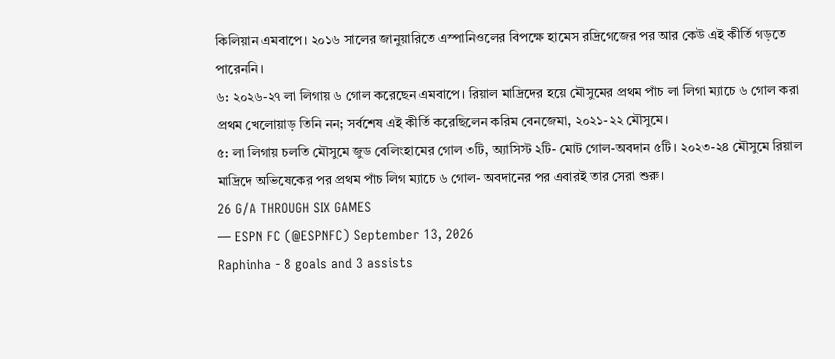কিলিয়ান এমবাপে। ২০১৬ সালের জানুয়ারিতে এস্পানিওলের বিপক্ষে হামেস রদ্রিগেজের পর আর কেউ এই কীর্তি গড়তে পারেননি।
৬: ২০২৬-২৭ লা লিগায় ৬ গোল করেছেন এমবাপে। রিয়াল মাদ্রিদের হয়ে মৌসুমের প্রথম পাঁচ লা লিগা ম্যাচে ৬ গোল করা প্রথম খেলোয়াড় তিনি নন; সর্বশেষ এই কীর্তি করেছিলেন করিম বেনজেমা, ২০২১-২২ মৌসুমে।
৫: লা লিগায় চলতি মৌসুমে জুড বেলিংহামের গোল ৩টি, অ্যাসিস্ট ২টি- মোট গোল-অবদান ৫টি। ২০২৩-২৪ মৌসুমে রিয়াল মাদ্রিদে অভিষেকের পর প্রথম পাঁচ লিগ ম্যাচে ৬ গোল- অবদানের পর এবারই তার সেরা শুরু।
26 G/A THROUGH SIX GAMES
— ESPN FC (@ESPNFC) September 13, 2026
Raphinha - 8 goals and 3 assists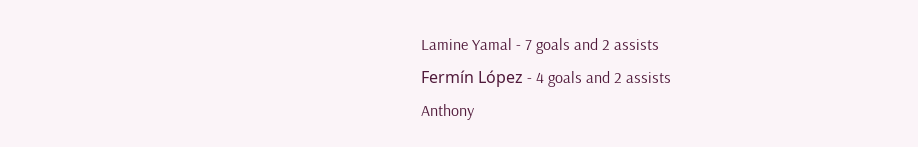Lamine Yamal - 7 goals and 2 assists
Fermín López - 4 goals and 2 assists
Anthony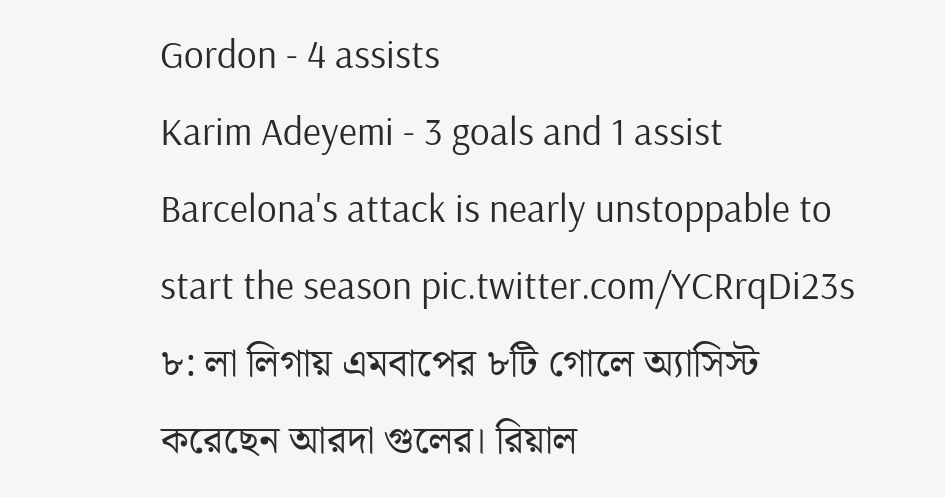Gordon - 4 assists
Karim Adeyemi - 3 goals and 1 assist
Barcelona's attack is nearly unstoppable to start the season pic.twitter.com/YCRrqDi23s
৮: লা লিগায় এমবাপের ৮টি গোলে অ্যাসিস্ট করেছেন আরদা গুলের। রিয়াল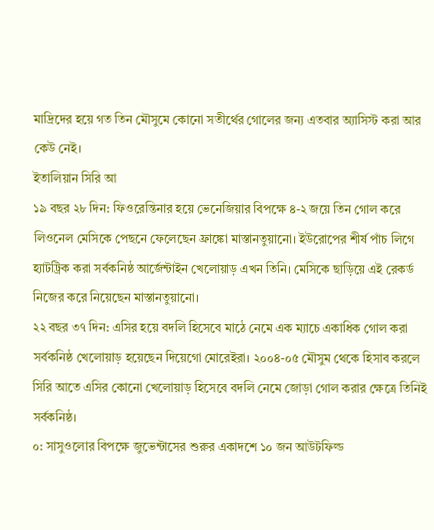মাদ্রিদের হয়ে গত তিন মৌসুমে কোনো সতীর্থের গোলের জন্য এতবার অ্যাসিস্ট করা আর কেউ নেই।
ইতালিয়ান সিরি আ
১৯ বছর ২৮ দিন: ফিওরেন্তিনার হয়ে ভেনেজিয়ার বিপক্ষে ৪-২ জয়ে তিন গোল করে লিওনেল মেসিকে পেছনে ফেলেছেন ফ্রাঙ্কো মাস্তানতুয়ানো। ইউরোপের শীর্ষ পাঁচ লিগে হ্যাটট্রিক করা সর্বকনিষ্ঠ আর্জেন্টাইন খেলোয়াড় এখন তিনি। মেসিকে ছাড়িয়ে এই রেকর্ড নিজের করে নিয়েছেন মাস্তানতুয়ানো।
২২ বছর ৩৭ দিন: এসির হয়ে বদলি হিসেবে মাঠে নেমে এক ম্যাচে একাধিক গোল করা সর্বকনিষ্ঠ খেলোয়াড় হয়েছেন দিয়েগো মোরেইরা। ২০০৪-০৫ মৌসুম থেকে হিসাব করলে সিরি আতে এসির কোনো খেলোয়াড় হিসেবে বদলি নেমে জোড়া গোল করার ক্ষেত্রে তিনিই সর্বকনিষ্ঠ।
০: সাসুওলোর বিপক্ষে জুভেন্টাসের শুরুর একাদশে ১০ জন আউটফিল্ড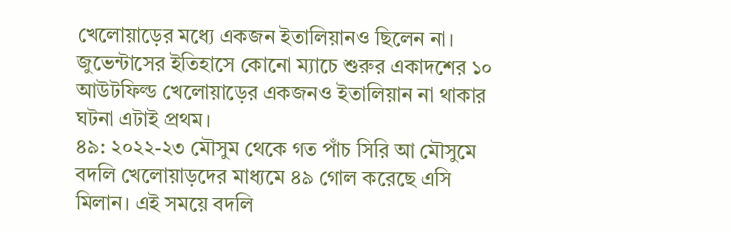খেলোয়াড়ের মধ্যে একজন ইতালিয়ানও ছিলেন না। জুভেন্টাসের ইতিহাসে কোনো ম্যাচে শুরুর একাদশের ১০ আউটফিল্ড খেলোয়াড়ের একজনও ইতালিয়ান না থাকার ঘটনা এটাই প্রথম।
৪৯: ২০২২-২৩ মৌসুম থেকে গত পাঁচ সিরি আ মৌসুমে বদলি খেলোয়াড়দের মাধ্যমে ৪৯ গোল করেছে এসি মিলান। এই সময়ে বদলি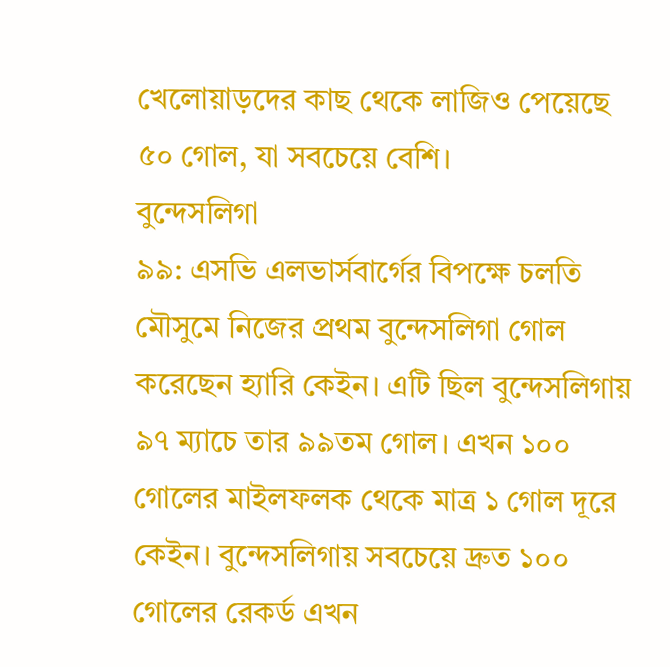খেলোয়াড়দের কাছ থেকে লাজিও পেয়েছে ৫০ গোল, যা সবচেয়ে বেশি।
বুন্দেসলিগা
৯৯: এসভি এলভার্সবার্গের বিপক্ষে চলতি মৌসুমে নিজের প্রথম বুন্দেসলিগা গোল করেছেন হ্যারি কেইন। এটি ছিল বুন্দেসলিগায় ৯৭ ম্যাচে তার ৯৯তম গোল। এখন ১০০ গোলের মাইলফলক থেকে মাত্র ১ গোল দূরে কেইন। বুন্দেসলিগায় সবচেয়ে দ্রুত ১০০ গোলের রেকর্ড এখন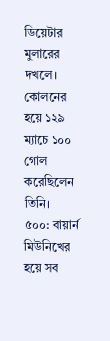ডিয়েটার মুলারের দখলে। কোলনের হয়ে ১২৯ ম্যাচে ১০০ গোল করেছিলেন তিনি।
৫০০: বায়ার্ন মিউনিখের হয়ে সব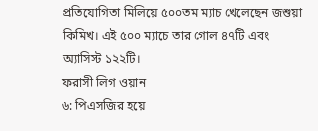প্রতিযোগিতা মিলিয়ে ৫০০তম ম্যাচ খেলেছেন জশুয়া কিমিখ। এই ৫০০ ম্যাচে তার গোল ৪৭টি এবং অ্যাসিস্ট ১২২টি।
ফরাসী লিগ ওয়ান
৬: পিএসজির হয়ে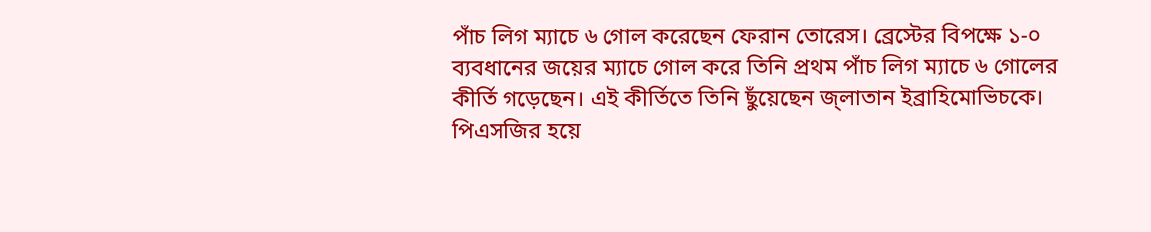পাঁচ লিগ ম্যাচে ৬ গোল করেছেন ফেরান তোরেস। ব্রেস্টের বিপক্ষে ১-০ ব্যবধানের জয়ের ম্যাচে গোল করে তিনি প্রথম পাঁচ লিগ ম্যাচে ৬ গোলের কীর্তি গড়েছেন। এই কীর্তিতে তিনি ছুঁয়েছেন জ্লাতান ইব্রাহিমোভিচকে। পিএসজির হয়ে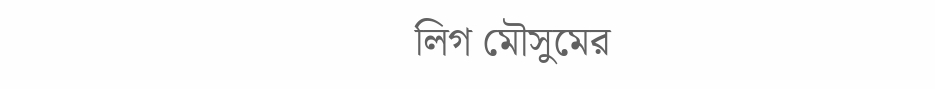লিগ মৌসুমের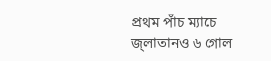প্রথম পাঁচ ম্যাচে জ্লাতানও ৬ গোল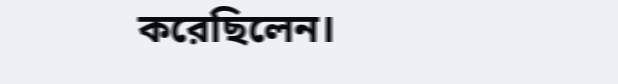করেছিলেন।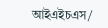আইএইচএস/